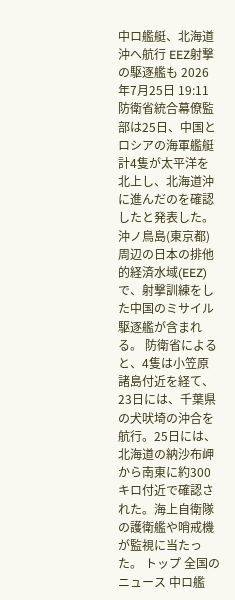中ロ艦艇、北海道沖へ航行 EEZ射撃の駆逐艦も 2026年7月25日 19:11 防衛省統合幕僚監部は25日、中国とロシアの海軍艦艇計4隻が太平洋を北上し、北海道沖に進んだのを確認したと発表した。沖ノ鳥島(東京都)周辺の日本の排他的経済水域(EEZ)で、射撃訓練をした中国のミサイル駆逐艦が含まれる。 防衛省によると、4隻は小笠原諸島付近を経て、23日には、千葉県の犬吠埼の沖合を航行。25日には、北海道の納沙布岬から南東に約300キロ付近で確認された。海上自衛隊の護衛艦や哨戒機が監視に当たった。 トップ 全国のニュース 中ロ艦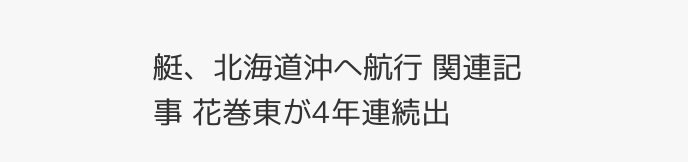艇、北海道沖へ航行 関連記事 花巻東が4年連続出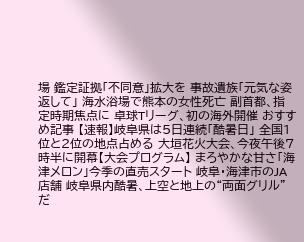場 鑑定証拠「不同意」拡大を 事故遺族「元気な姿返して」 海水浴場で熊本の女性死亡 副首都、指定時期焦点に 卓球Tリーグ、初の海外開催 おすすめ記事 【速報】岐阜県は5日連続「酷暑日」 全国1位と2位の地点占める 大垣花火大会、今夜午後7時半に開幕【大会プログラム】 まろやかな甘さ「海津メロン」今季の直売スタート 岐阜・海津市のJA店舗 岐阜県内酷暑、上空と地上の“両面グリル”だ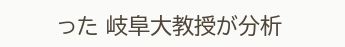った 岐阜大教授が分析